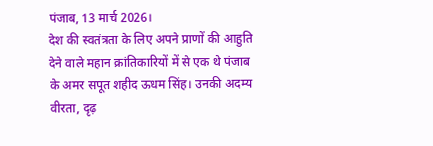पंजाब, 13 मार्च 2026।
देश की स्वतंत्रता के लिए अपने प्राणों की आहुति देने वाले महान क्रांतिकारियों में से एक थे पंजाब के अमर सपूत शहीद ऊधम सिंह। उनकी अदम्य वीरता, दृढ़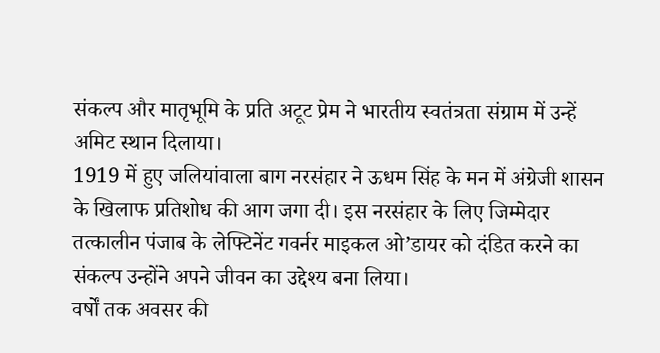संकल्प और मातृभूमि के प्रति अटूट प्रेम ने भारतीय स्वतंत्रता संग्राम में उन्हें अमिट स्थान दिलाया।
1919 में हुए जलियांवाला बाग नरसंहार ने ऊधम सिंह के मन में अंग्रेजी शासन के खिलाफ प्रतिशोध की आग जगा दी। इस नरसंहार के लिए जिम्मेदार तत्कालीन पंजाब के लेफ्टिनेंट गवर्नर माइकल ओ’डायर को दंडित करने का संकल्प उन्होंने अपने जीवन का उद्देश्य बना लिया।
वर्षों तक अवसर की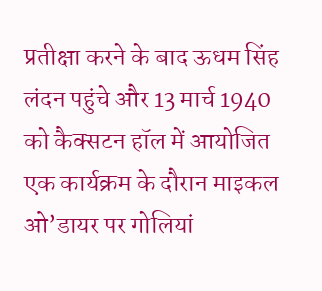प्रतीक्षा करने के बाद ऊधम सिंह लंदन पहुंचे और 13 मार्च 1940 को कैक्सटन हॉल में आयोजित एक कार्यक्रम के दौरान माइकल ओ’डायर पर गोलियां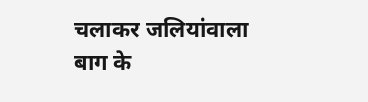चलाकर जलियांवाला बाग के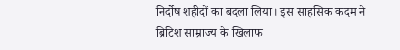निर्दोष शहीदों का बदला लिया। इस साहसिक कदम ने ब्रिटिश साम्राज्य के खिलाफ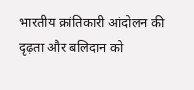भारतीय क्रांतिकारी आंदोलन की दृढ़ता और बलिदान को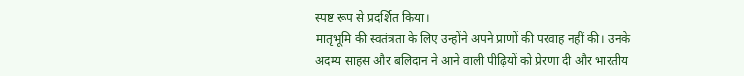स्पष्ट रूप से प्रदर्शित किया।
मातृभूमि की स्वतंत्रता के लिए उन्होंने अपने प्राणों की परवाह नहीं की। उनके अदम्य साहस और बलिदान ने आने वाली पीढ़ियों को प्रेरणा दी और भारतीय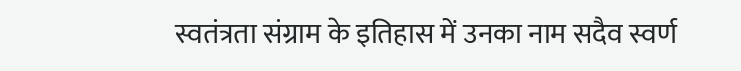स्वतंत्रता संग्राम के इतिहास में उनका नाम सदैव स्वर्ण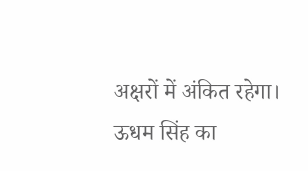अक्षरों में अंकित रहेगा। ऊधम सिंह का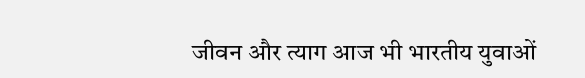जीवन और त्याग आज भी भारतीय युवाओं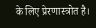के लिए प्रेरणास्त्रोत है।